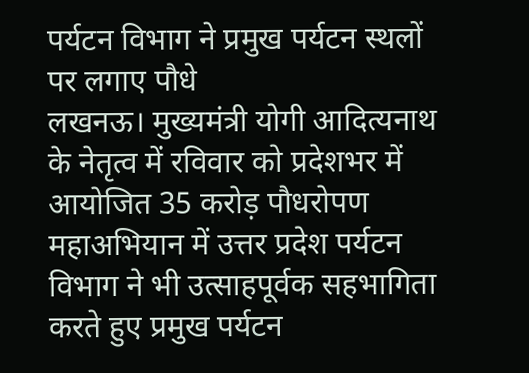पर्यटन विभाग ने प्रमुख पर्यटन स्थलों पर लगाए पौधे
लखनऊ। मुख्यमंत्री योगी आदित्यनाथ के नेतृत्व में रविवार को प्रदेशभर में आयोजित 35 करोड़ पौधरोपण महाअभियान में उत्तर प्रदेश पर्यटन विभाग ने भी उत्साहपूर्वक सहभागिता करते हुए प्रमुख पर्यटन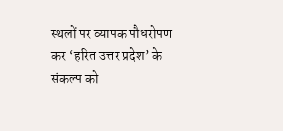स्थलों पर व्यापक पौधरोपण कर ‘हरित उत्तर प्रदेश’ के संकल्प को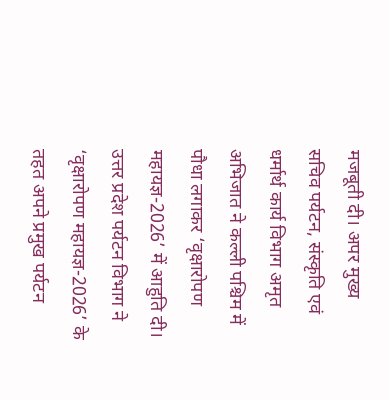मजबूती दी। अपर मुख्य सचिव पर्यटन, संस्कृति एवं धर्मार्थ कार्य विभाग अमृत अभिजात ने कल्ली पश्चिम में पौधा लगाकर ‘वृक्षारोपण महायज्ञ-2026’ में आहुति दी।
उत्तर प्रदेश पर्यटन विभाग ने ‘वृक्षारोपण महायज्ञ-2026’ के तहत अपने प्रमुख पर्यटन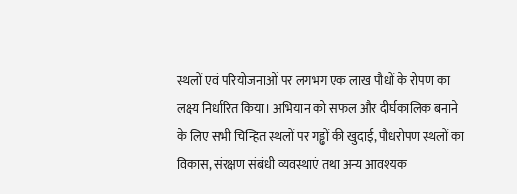स्थलों एवं परियोजनाओं पर लगभग एक लाख पौधों के रोपण का लक्ष्य निर्धारित किया। अभियान को सफल और दीर्घकालिक बनाने के लिए सभी चिन्हित स्थलों पर गड्ढों की खुदाई, पौधरोपण स्थलों का विकास, संरक्षण संबंधी व्यवस्थाएं तथा अन्य आवश्यक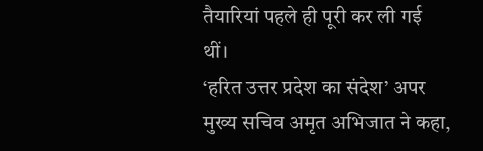तैयारियां पहले ही पूरी कर ली गई थीं।
‘हरित उत्तर प्रदेश का संदेश’ अपर मुख्य सचिव अमृत अभिजात ने कहा,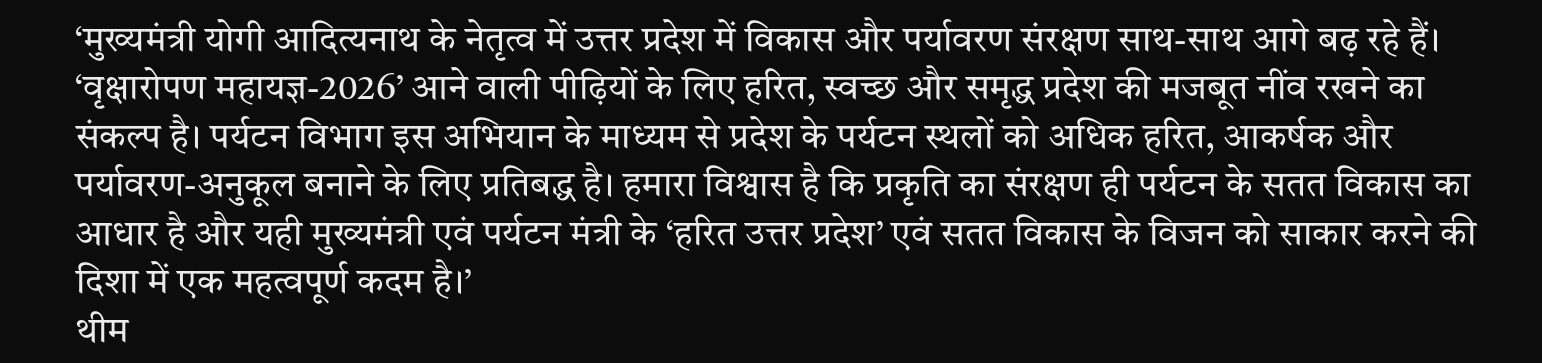‘मुख्यमंत्री योगी आदित्यनाथ के नेतृत्व में उत्तर प्रदेश में विकास और पर्यावरण संरक्षण साथ-साथ आगे बढ़ रहे हैं। ‘वृक्षारोपण महायज्ञ-2026’ आने वाली पीढ़ियों के लिए हरित, स्वच्छ और समृद्ध प्रदेश की मजबूत नींव रखने का संकल्प है। पर्यटन विभाग इस अभियान के माध्यम से प्रदेश के पर्यटन स्थलों को अधिक हरित, आकर्षक और पर्यावरण-अनुकूल बनाने के लिए प्रतिबद्ध है। हमारा विश्वास है कि प्रकृति का संरक्षण ही पर्यटन के सतत विकास का आधार है और यही मुख्यमंत्री एवं पर्यटन मंत्री के ‘हरित उत्तर प्रदेश’ एवं सतत विकास के विजन को साकार करने की दिशा में एक महत्वपूर्ण कदम है।’
थीम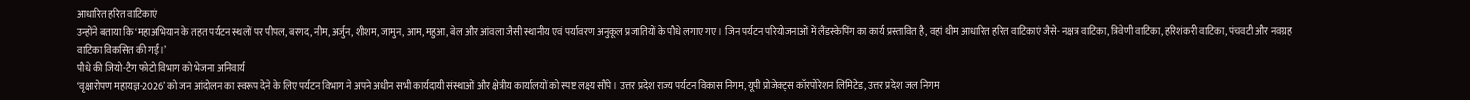आधारित हरित वाटिकाएं
उन्होंने बताया कि ‘महाअभियान के तहत पर्यटन स्थलों पर पीपल, बरगद, नीम, अर्जुन, शीशम, जामुन, आम, महुआ, बेल और आंवला जैसी स्थानीय एवं पर्यावरण अनुकूल प्रजातियों के पौधे लगाए गए। जिन पर्यटन परियोजनाओं में लैंडस्केपिंग का कार्य प्रस्तावित है, वहां थीम आधारित हरित वाटिकाएं जैसे- नक्षत्र वाटिका, त्रिवेणी वाटिका, हरिशंकरी वाटिका, पंचवटी और नवग्रह वाटिका विकसित की गईं।’
पौधे की जियो-टैग फोटो विभाग को भेजना अनिवार्य
‘वृक्षारोपण महायज्ञ-2026’ को जन आंदोलन का स्वरूप देने के लिए पर्यटन विभाग ने अपने अधीन सभी कार्यदायी संस्थाओं और क्षेत्रीय कार्यालयों को स्पष्ट लक्ष्य सौंपे। उत्तर प्रदेश राज्य पर्यटन विकास निगम, यूपी प्रोजेक्ट्स कॉरपोरेशन लिमिटेड, उत्तर प्रदेश जल निगम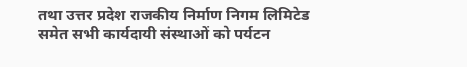तथा उत्तर प्रदेश राजकीय निर्माण निगम लिमिटेड समेत सभी कार्यदायी संस्थाओं को पर्यटन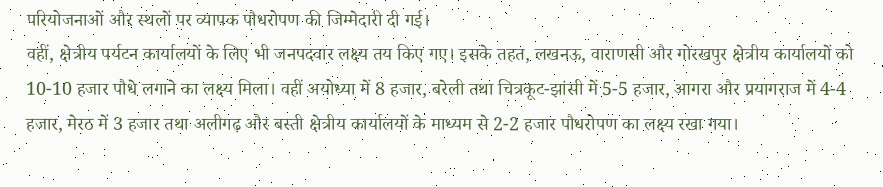परियोजनाओं और स्थलों पर व्यापक पौधरोपण की जिम्मेदारी दी गई।
वहीं, क्षेत्रीय पर्यटन कार्यालयों के लिए भी जनपदवार लक्ष्य तय किए गए। इसके तहत, लखनऊ, वाराणसी और गोरखपुर क्षेत्रीय कार्यालयों को 10-10 हजार पौधे लगाने का लक्ष्य मिला। वहीं अयोध्या में 8 हजार, बरेली तथा चित्रकूट-झांसी में 5-5 हजार, आगरा और प्रयागराज में 4-4 हजार, मेरठ में 3 हजार तथा अलीगढ़ और बस्ती क्षेत्रीय कार्यालयों के माध्यम से 2-2 हजार पौधरोपण का लक्ष्य रखा गया।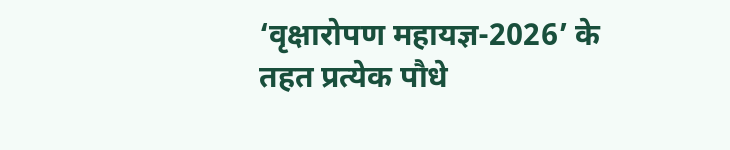‘वृक्षारोपण महायज्ञ-2026’ के तहत प्रत्येक पौधे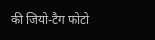की जियो-टैग फोटो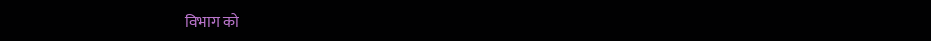विभाग को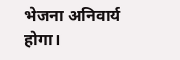भेजना अनिवार्य होगा।